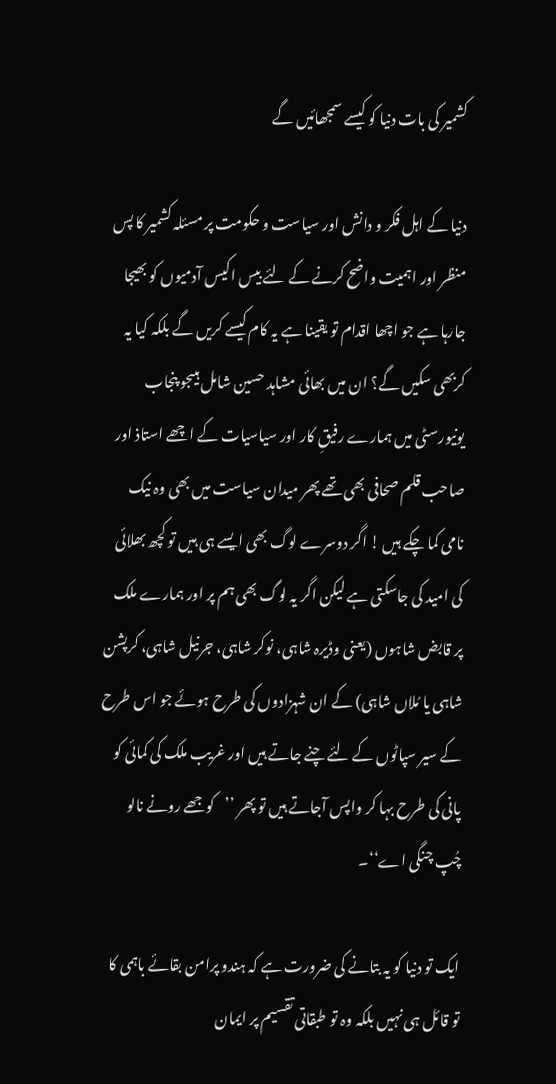کشمیر کی بات دنیا کو کیسے سمجھائیں گے

دنیا کے اہل فکر و دانش اور سیاست و حکومت پر مسئلہ کشمیر کا پس منظر اور اہمیت واضح کرنے کے لئے بیس اکیس آدمیوں کو بھیجا جارہا ہے جو اچھا اقدام تو یقینا ہے یہ کام کیسے کریں گے بلکہ کیا یہ کربھی سکیں گے؟ ان میں بھائی مشاہد حسین شامل ہیںجو پنجاب یونیورسٹی میں ہمارے رفیقِ کار اور سیاسیات کے اچھے استاذ اور صاحب قلم صحافی بھی تھے پھر میدان سیاست میں بھی وہ نیک نامی کما چکے ہیں ! اگر دوسرے لوگ بھی ایسے ہی ہیں تو کچھ بھلائی کی امید کی جاسکتی ہے لیکن اگر یہ لوگ بھی ہم پر اور ہمارے ملک پر قابض شاہوں (یعنی وڈیرہ شاہی، نوکر شاہی، جرنیل شاہی، کرپشن شاہی یا مُلاں شاہی) کے ان شہزادوں کی طرح ہوئے جو اس طرح کے سیر سپاٹوں کے لئے چنے جاتے ہیں اور غریب ملک کی کمائی کو پانی کی طرح بہا کر واپس آجاتے ہیں تو پھر ’’کوجھے رونے نالو چُپ چنگی اے‘‘۔

ایک تو دنیا کو یہ بتانے کی ضرورت ہے کہ ہندو پرامن بقائے باہمی کا تو قائل ہی نہیں بلکہ وہ تو طبقاتی تقسیم پر ایمان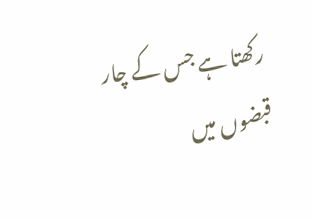رکھتا ہے جس کے چار قبضوں میں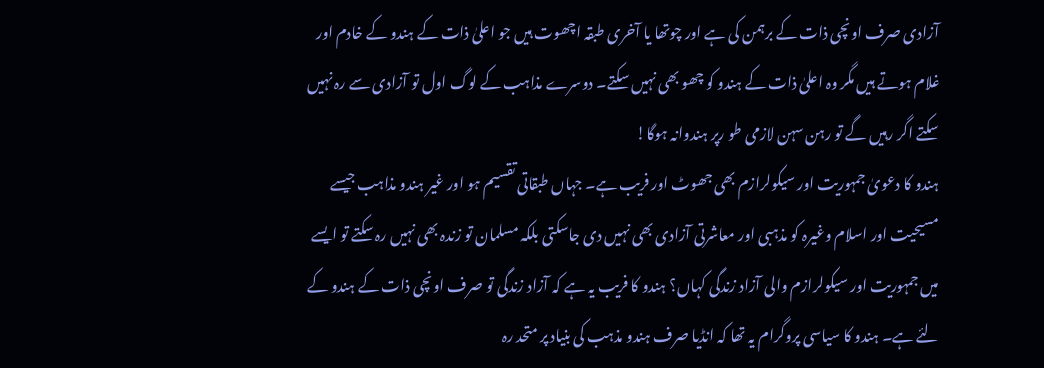آزادی صرف اونچی ذات کے برہمن کی ہے اور چوتھا یا آخری طبقہ اچھوت ہیں جو اعلیٰ ذات کے ہندو کے خادم اور غلام ہوتے ہیں مگر وہ اعلیٰ ذات کے ہندو کو چھو بھی نہیں سکتے۔ دوسرے مذاہب کے لوگ اول تو آزادی سے رہ نہیں سکتے اگر رہیں گے تو رہن سہن لازمی طو رپر ہندوانہ ہوگا!
ہندو کا دعویٰ جمہوریت اور سیکولرازم بھی جھوٹ اور فریب ہے۔ جہاں طبقاتی تقسیم ہو اور غیر ہندو مذاہب جیسے مسیحیت اور اسلام وغیرہ کو مذہبی اور معاشرتی آزادی بھی نہیں دی جاسکتی بلکہ مسلمان تو زندہ بھی نہیں رہ سکتے تو ایسے میں جمہوریت اور سیکولرازم والی آزاد زندگی کہاں؟ ہندو کا فریب یہ ہے کہ آزاد زندگی تو صرف اونچی ذات کے ہندو کے لئے ہے۔ ہندو کا سیاسی پروگرام یہ تھا کہ انڈیا صرف ہندو مذہب کی بنیاد پر متحد رہ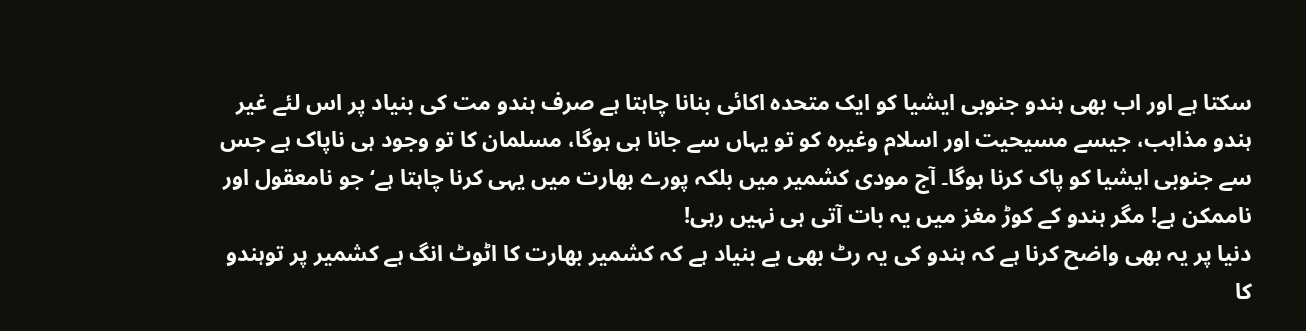سکتا ہے اور اب بھی ہندو جنوبی ایشیا کو ایک متحدہ اکائی بنانا چاہتا ہے صرف ہندو مت کی بنیاد پر اس لئے غیر ہندو مذاہب، جیسے مسیحیت اور اسلام وغیرہ کو تو یہاں سے جانا ہی ہوگا، مسلمان کا تو وجود ہی ناپاک ہے جس سے جنوبی ایشیا کو پاک کرنا ہوگا۔ آج مودی کشمیر میں بلکہ پورے بھارت میں یہی کرنا چاہتا ہے‘ جو نامعقول اور ناممکن ہے! مگر ہندو کے کوڑ مغز میں یہ بات آتی ہی نہیں رہی!
دنیا پر یہ بھی واضح کرنا ہے کہ ہندو کی یہ رٹ بھی بے بنیاد ہے کہ کشمیر بھارت کا اٹوٹ انگ ہے کشمیر پر توہندو کا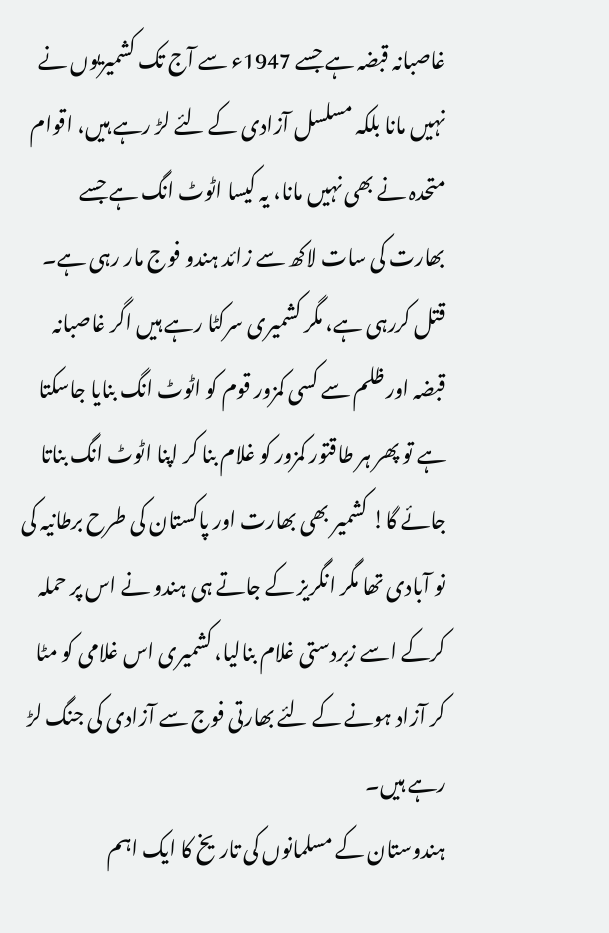غاصبانہ قبضہ ہے جسے 1947ء سے آج تک کشمیریوں نے نہیں مانا بلکہ مسلسل آزادی کے لئے لڑ رہے ہیں، اقوام متحدہ نے بھی نہیں مانا، یہ کیسا اٹوٹ انگ ہے جسے بھارت کی سات لاکھ سے زائد ہندو فوج مار رہی ہے۔ قتل کررہی ہے، مگر کشمیری سرکٹا رہے ہیں اگر غاصبانہ قبضہ اور ظلم سے کسی کمزور قوم کو اٹوٹ انگ بنایا جاسکتا ہے تو پھر ہر طاقتور کمزور کو غلام بنا کر اپنا اٹوٹ انگ بناتا جائے گا! کشمیر بھی بھارت اور پاکستان کی طرح برطانیہ کی نو آبادی تھا مگر انگریز کے جاتے ہی ہندو نے اس پر حملہ کرکے اسے زبردستی غلام بنالیا، کشمیری اس غلامی کو مٹا کر آزاد ہونے کے لئے بھارتی فوج سے آزادی کی جنگ لڑ رہے ہیں۔
ہندوستان کے مسلمانوں کی تاریخ کا ایک اہم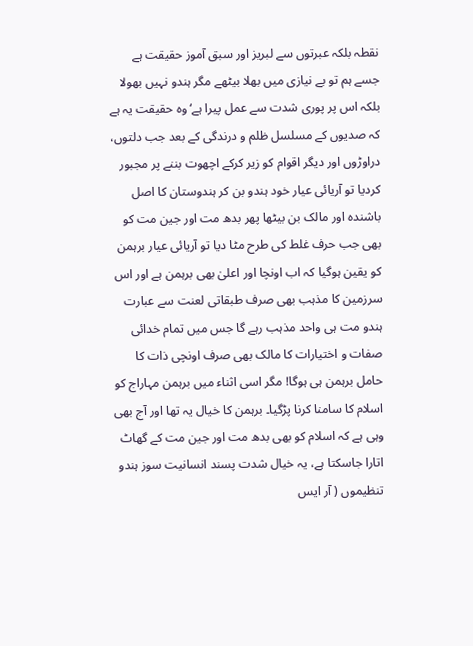نقطہ بلکہ عبرتوں سے لبریز اور سبق آموز حقیقت ہے جسے ہم تو بے نیازی میں بھلا بیٹھے مگر ہندو نہیں بھولا بلکہ اس پر پوری شدت سے عمل پیرا ہے‘ وہ حقیقت یہ ہے کہ صدیوں کے مسلسل ظلم و درندگی کے بعد جب دلتوں، دراوڑوں اور دیگر اقوام کو زیر کرکے اچھوت بننے پر مجبور کردیا تو آریائی عیار خود ہندو بن کر ہندوستان کا اصل باشندہ اور مالک بن بیٹھا پھر بدھ مت اور جین مت کو بھی جب حرف غلط کی طرح مٹا دیا تو آریائی عیار برہمن کو یقین ہوگیا کہ اب اونچا اور اعلیٰ بھی برہمن ہے اور اس سرزمین کا مذہب بھی صرف طبقاتی لعنت سے عبارت ہندو مت ہی واحد مذہب رہے گا جس میں تمام خدائی صفات و اختیارات کا مالک بھی صرف اونچی ذات کا حامل برہمن ہی ہوگا! مگر اسی اثناء میں برہمن مہاراج کو اسلام کا سامنا کرنا پڑگیا۔ برہمن کا خیال یہ تھا اور آج بھی وہی ہے کہ اسلام کو بھی بدھ مت اور جین مت کے گھاٹ اتارا جاسکتا ہے، یہ خیال شدت پسند انسانیت سوز ہندو تنظیموں ( آر ایس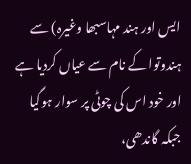ایس اور ہند مہاسبھا وغیرہ) سے ہندوتوا کے نام سے عیاں کردیا ہے اور خود اس کی چوٹی پر سوار ہوگیا جبکہ گاندھی،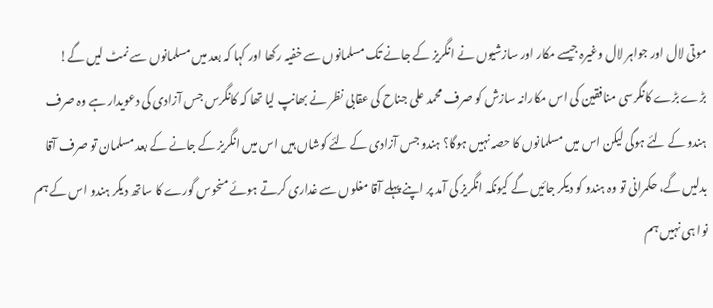موتی لال اور جواہر لال وغیرہ جیسے مکار اور سازشیوں نے انگریز کے جانے تک مسلمانوں سے خفیہ رکھا اور کہا کہ بعد میں مسلمانوں سے نمٹ لیں گے! بڑے بڑے کانگرسی منافقین کی اس مکارانہ سازش کو صرف محمد علی جناح کی عقابی نظر نے بھانپ لیا تھا کہ کانگرس جس آزادی کی دعویدار ہے وہ صرف ہندو کے لئے ہوگی لیکن اس میں مسلمانوں کا حصہ نہیں ہوگا؟ ہندو جس آزادی کے لئے کوشاں ہیں اس میں انگریز کے جانے کے بعد مسلمان تو صرف آقا بدلیں گے، حکمرانی تو وہ ہندو کو دیکر جائیں گے کیونکہ انگریز کی آمد پر اپنے پہلے آقا مغلوں سے غداری کرتے ہوئے منحوس گورے کا ساتھ دیکر ہندو اس کے ہم نوا ہی نہیں ہم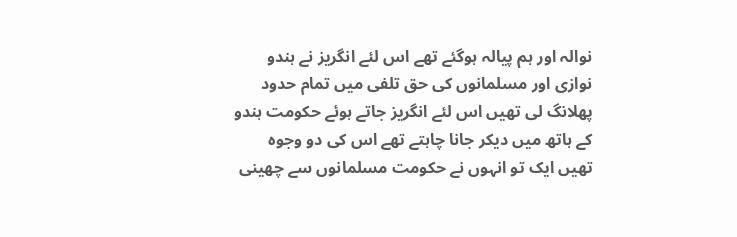نوالہ اور ہم پیالہ ہوگئے تھے اس لئے انگریز نے ہندو نوازی اور مسلمانوں کی حق تلفی میں تمام حدود پھلانگ لی تھیں اس لئے انگریز جاتے ہوئے حکومت ہندو کے ہاتھ میں دیکر جانا چاہتے تھے اس کی دو وجوہ تھیں ایک تو انہوں نے حکومت مسلمانوں سے چھینی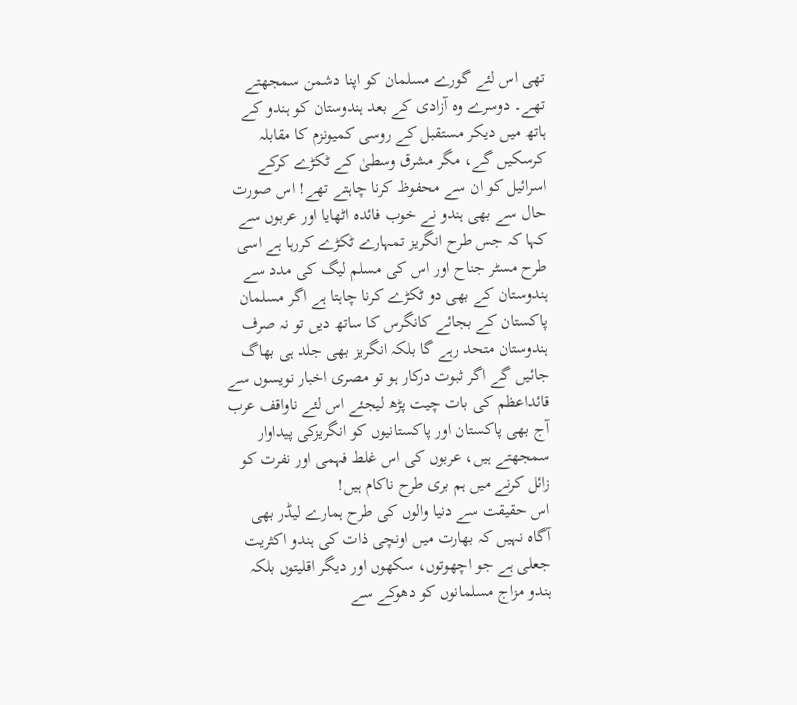تھی اس لئے گورے مسلمان کو اپنا دشمن سمجھتے تھے۔ دوسرے وہ آزادی کے بعد ہندوستان کو ہندو کے ہاتھ میں دیکر مستقبل کے روسی کمیونزم کا مقابلہ کرسکیں گے، مگر مشرق وسطیٰ کے ٹکڑے کرکے اسرائیل کو ان سے محفوظ کرنا چاہتے تھے! اس صورت حال سے بھی ہندو نے خوب فائدہ اٹھایا اور عربوں سے کہا کہ جس طرح انگریز تمہارے ٹکڑے کررہا ہے اسی طرح مسٹر جناح اور اس کی مسلم لیگ کی مدد سے ہندوستان کے بھی دو ٹکڑے کرنا چاہتا ہے اگر مسلمان پاکستان کے بجائے کانگرس کا ساتھ دیں تو نہ صرف ہندوستان متحد رہے گا بلکہ انگریز بھی جلد ہی بھاگ جائیں گے اگر ثبوت درکار ہو تو مصری اخبار نویسوں سے قائداعظم کی بات چیت پڑھ لیجئے اس لئے ناواقف عرب آج بھی پاکستان اور پاکستانیوں کو انگریزکی پیداوار سمجھتے ہیں، عربوں کی اس غلط فہمی اور نفرت کو زائل کرنے میں ہم بری طرح ناکام ہیں!
اس حقیقت سے دنیا والوں کی طرح ہمارے لیڈر بھی آگاہ نہیں کہ بھارت میں اونچی ذات کی ہندو اکثریت جعلی ہے جو اچھوتوں، سکھوں اور دیگر اقلیتوں بلکہ ہندو مزاج مسلمانوں کو دھوکے سے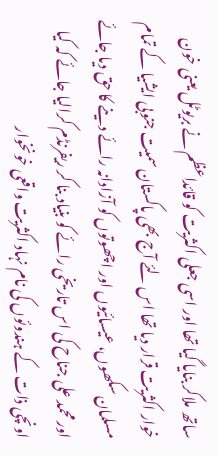ساتھ ملاکر بنایا گیا تھا اور اسی جعلی اکثریت کو قائداعظم نے بریوٹل یعنی خون خوار اکثریت قرار دیا تھا اس لئے آج بھی پاکستان سمیت جنوبی ایشیا کے تمام مسلمان سکھوں، عیسائیوں اور اچھوتوں کو آزادانہ رائے دینے کا حق دیا جائے اور محمد علی جناح کی اس تاریخی رائے کو بنیاد بنا کر ریفرنڈم کرالیا جائے کہ کیا اونچی ذات کے ہندوئوں کی نام نہاد اکثریت واقعی خونخوار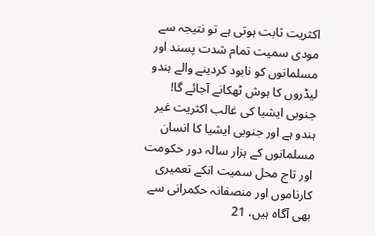اکثریت ثابت ہوتی ہے تو نتیجہ سے مودی سمیت تمام شدت پسند اور مسلمانوں کو نابود کردینے والے ہندو لیڈروں کا ہوش ٹھکانے آجائے گا! جنوبی ایشیا کی غالب اکثریت غیر ہندو ہے اور جنوبی ایشیا کا انسان مسلمانوں کے ہزار سالہ دور حکومت اور تاج محل سمیت انکے تعمیری کارناموں اور منصفانہ حکمرانی سے بھی آگاہ ہیں، 21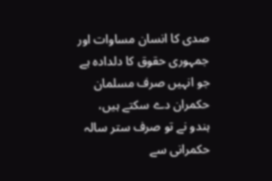صدی کا انسان مساوات اور جمہوری حقوق کا دلدادہ ہے جو انہیں صرف مسلمان حکمران دے سکتے ہیں، ہندو نے تو صرف ستر سالہ حکمرانی سے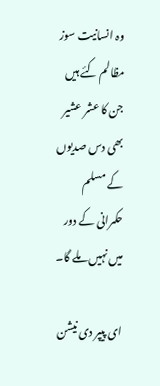وہ انسانیت سوز مظالم کئے ہیں جن کا عشر عشیر بھی دس صدیوں کے مسلم حکمرانی کے دور میں نہیں ملے گا۔

ای پیپر دی نیشن